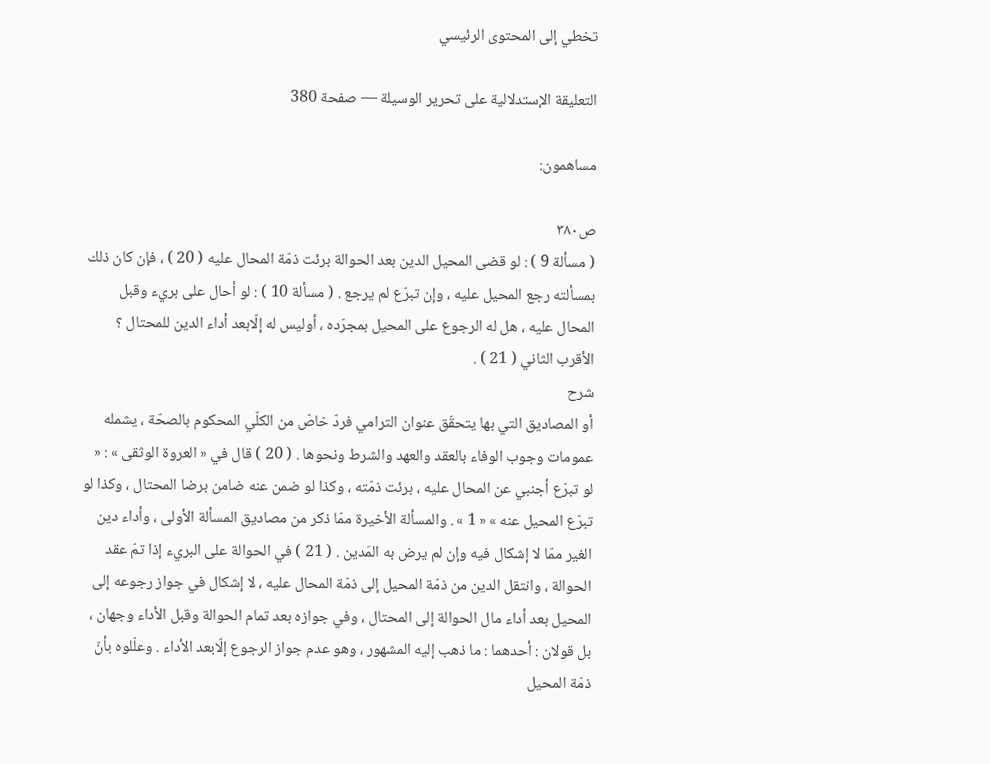تخطي إلى المحتوى الرئيسي

التعليقة الإستدلالية على تحرير الوسيلة — صفحة 380

مساهمون:

ص٣٨٠
( مسألة 9 ) : لو قضى المحيل الدين بعد الحوالة برئت ذمّة المحال عليه ( 20 ) ، فإن كان ذلك بمسألته رجع المحيل عليه ، وإن تبرّع لم يرجع . ( مسألة 10 ) : لو أحال على بريء وقبل المحال عليه ، هل له الرجوع على المحيل بمجرّده ، أوليس له إلّابعد أداء الدين للمحتال ؟ الأقرب الثاني ( 21 ) .
شرح
أو المصاديق التي بها يتحقّق عنوان الترامي فردّ خاصّ من الكلّي المحكوم بالصحّة ، يشمله عمومات وجوب الوفاء بالعقد والعهد والشرط ونحوها . ( 20 ) قال في « العروة الوثقى » : « لو تبرّع أجنبي عن المحال عليه ، برئت ذمّته ، وكذا لو ضمن عنه ضامن برضا المحتال ، وكذا لو تبرّع المحيل عنه » « 1 » . والمسألة الأخيرة ممّا ذكر من مصاديق المسألة الأولى ، وأداء دين الغير ممّا لا إشكال فيه وإن لم يرض به المَدين . ( 21 ) في الحوالة على البريء إذا تمّ عقد الحوالة ، وانتقل الدين من ذمّة المحيل إلى ذمّة المحال عليه ، لا إشكال في جواز رجوعه إلى المحيل بعد أداء مال الحوالة إلى المحتال ، وفي جوازه بعد تمام الحوالة وقبل الأداء وجهان ، بل قولان : أحدهما : ما ذهب إليه المشهور ، وهو عدم جواز الرجوع إلّابعد الأداء . وعلّلوه بأنّ ذمّة المحيل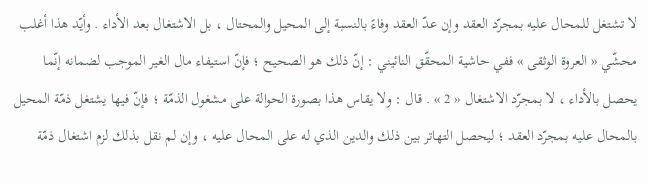لا تشتغل للمحال عليه بمجرّد العقد وإن عدّ العقد وفاءً بالنسبة إلى المحيل والمحتال ، بل الاشتغال بعد الأداء . وأيّد هذا أغلب محشّي « العروة الوثقى » ففي حاشية المحقّق النائيني : إنّ ذلك هو الصحيح ؛ فإنّ استيفاء مال الغير الموجب لضمانه إنّما يحصل بالأداء ، لا بمجرّد الاشتغال « 2 » . قال : ولا يقاس هذا بصورة الحوالة على مشغول الذمّة ؛ فإنّ فيها يشتغل ذمّة المحيل بالمحال عليه بمجرّد العقد ؛ ليحصل التهاتر بين ذلك والدين الذي له على المحال عليه ، وإن لم نقل بذلك لزم اشتغال ذمّة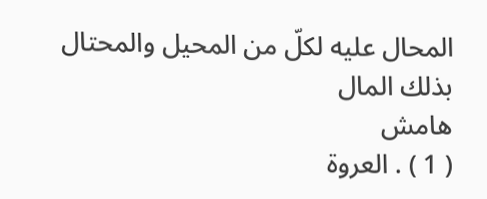المحال عليه لكلّ من المحيل والمحتال بذلك المال
هامش
( 1 ) . العروة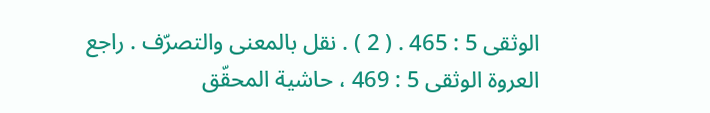الوثقى 5 : 465 . ( 2 ) . نقل بالمعنى والتصرّف . راجع العروة الوثقى 5 : 469 ، حاشية المحقّق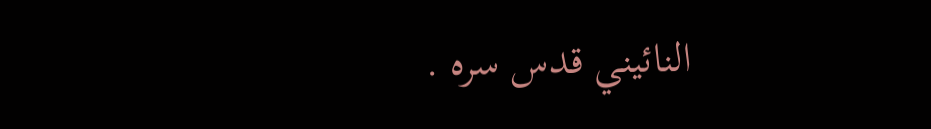النائيني قدس سره .